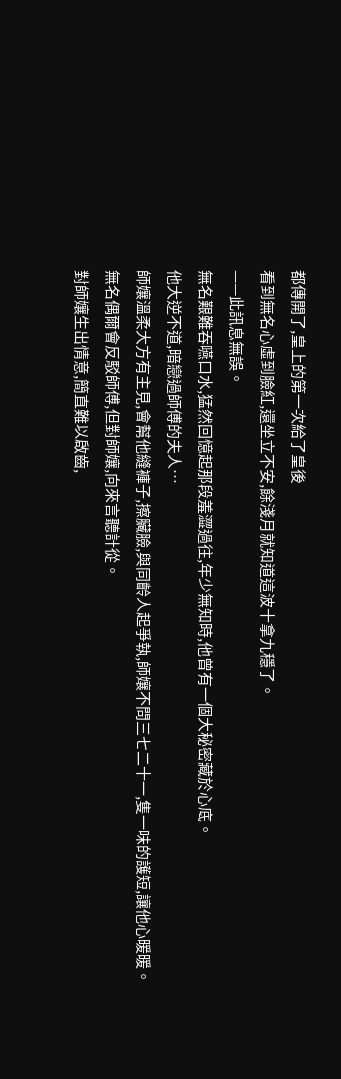都傳開了,皇上的第一次給了皇後
看到無名心虛到臉紅,還坐立不安,餘淺月就知道這波十拿九穩了。
——此訊息無誤。
無名艱難吞嚥口水,猛然回憶起那段羞澀過往,年少無知時,他曾有一個大秘密藏於心底。
他大逆不道,暗戀過師傅的夫人…
師孃溫柔大方有主見,會幫他縫褲子,擦臟臉,與同齡人起爭執,師孃不問三七二十一,隻一味的護短,讓他心暖暖。
無名偶爾會反駁師傅,但對師孃,向來言聽計從。
對師孃生出情意,簡直難以啟齒,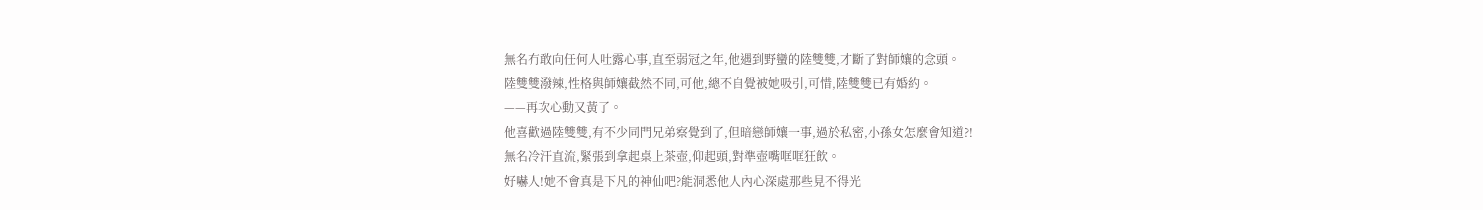無名冇敢向任何人吐露心事,直至弱冠之年,他遇到野蠻的陸雙雙,才斷了對師孃的念頭。
陸雙雙潑辣,性格與師孃截然不同,可他,總不自覺被她吸引,可惜,陸雙雙已有婚約。
——再次心動又黃了。
他喜歡過陸雙雙,有不少同門兄弟察覺到了,但暗戀師孃一事,過於私密,小孫女怎麼會知道?!
無名冷汗直流,緊張到拿起桌上茶壺,仰起頭,對準壺嘴哐哐狂飲。
好嚇人!她不會真是下凡的神仙吧?能洞悉他人內心深處那些見不得光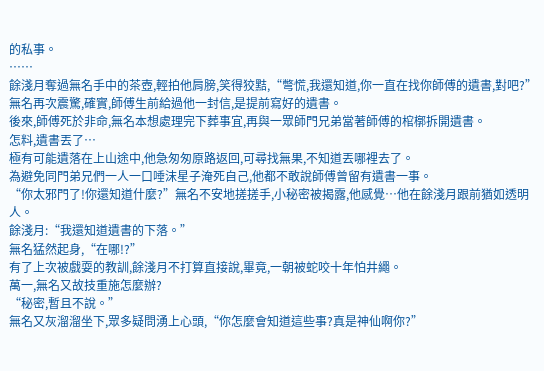的私事。
……
餘淺月奪過無名手中的茶壺,輕拍他肩膀,笑得狡黠,“彆慌,我還知道,你一直在找你師傅的遺書,對吧?”
無名再次震驚,確實,師傅生前給過他一封信,是提前寫好的遺書。
後來,師傅死於非命,無名本想處理完下葬事宜,再與一眾師門兄弟當著師傅的棺槨拆開遺書。
怎料,遺書丟了…
極有可能遺落在上山途中,他急匆匆原路返回,可尋找無果,不知道丟哪裡去了。
為避免同門弟兄們一人一口唾沫星子淹死自己,他都不敢說師傅曾留有遺書一事。
“你太邪門了!你還知道什麼?”無名不安地搓搓手,小秘密被揭露,他感覺…他在餘淺月跟前猶如透明人。
餘淺月:“我還知道遺書的下落。”
無名猛然起身,“在哪!?”
有了上次被戲耍的教訓,餘淺月不打算直接說,畢竟,一朝被蛇咬十年怕井繩。
萬一,無名又故技重施怎麼辦?
“秘密,暫且不說。”
無名又灰溜溜坐下,眾多疑問湧上心頭,“你怎麼會知道這些事?真是神仙啊你?”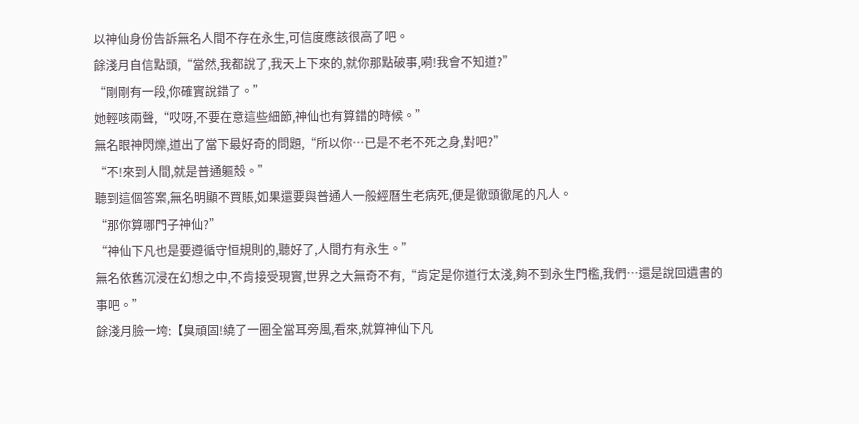以神仙身份告訴無名人間不存在永生,可信度應該很高了吧。
餘淺月自信點頭,“當然,我都說了,我天上下來的,就你那點破事,嗬!我會不知道?”
“剛剛有一段,你確實說錯了。”
她輕咳兩聲,“哎呀,不要在意這些細節,神仙也有算錯的時候。”
無名眼神閃爍,道出了當下最好奇的問題,“所以你…已是不老不死之身,對吧?”
“不!來到人間,就是普通軀殼。”
聽到這個答案,無名明顯不買賬,如果還要與普通人一般經曆生老病死,便是徹頭徹尾的凡人。
“那你算哪門子神仙?”
“神仙下凡也是要遵循守恒規則的,聽好了,人間冇有永生。”
無名依舊沉浸在幻想之中,不肯接受現實,世界之大無奇不有,“肯定是你道行太淺,夠不到永生門檻,我們…還是說回遺書的事吧。”
餘淺月臉一垮:【臭頑固!繞了一圈全當耳旁風,看來,就算神仙下凡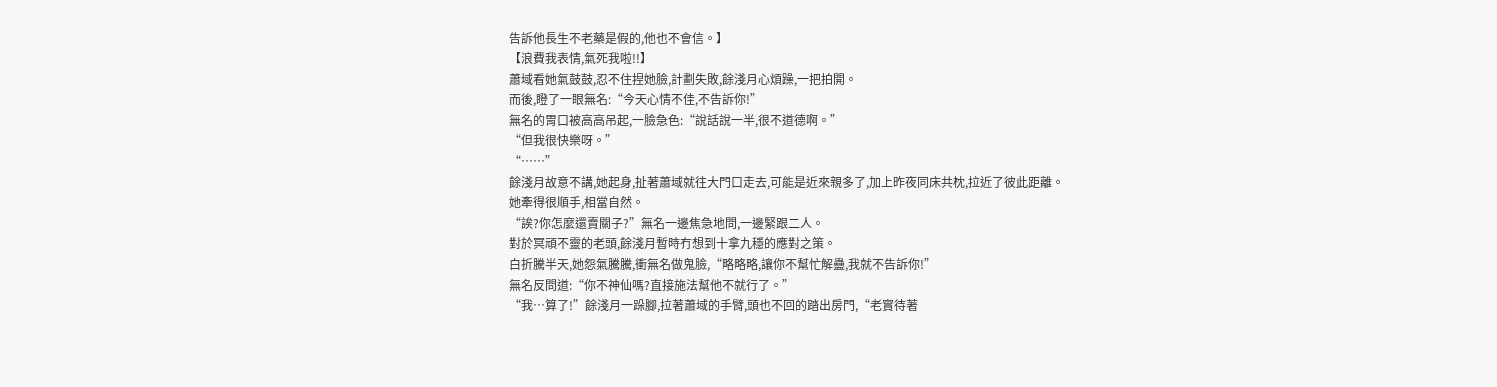告訴他長生不老藥是假的,他也不會信。】
【浪費我表情,氣死我啦!!】
蕭域看她氣鼓鼓,忍不住捏她臉,計劃失敗,餘淺月心煩躁,一把拍開。
而後,瞪了一眼無名:“今天心情不佳,不告訴你!”
無名的胃口被高高吊起,一臉急色:“說話說一半,很不道德啊。”
“但我很快樂呀。”
“……”
餘淺月故意不講,她起身,扯著蕭域就往大門口走去,可能是近來親多了,加上昨夜同床共枕,拉近了彼此距離。
她牽得很順手,相當自然。
“誒?你怎麼還賣關子?”無名一邊焦急地問,一邊緊跟二人。
對於冥頑不靈的老頭,餘淺月暫時冇想到十拿九穩的應對之策。
白折騰半天,她怨氣騰騰,衝無名做鬼臉,“略略略,讓你不幫忙解蠱,我就不告訴你!”
無名反問道:“你不神仙嗎?直接施法幫他不就行了。”
“我…算了!”餘淺月一跺腳,拉著蕭域的手臂,頭也不回的踏出房門,“老實待著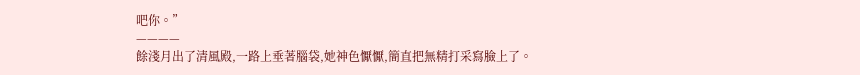吧你。”
————
餘淺月出了清風殿,一路上垂著腦袋,她神色懨懨,簡直把無精打采寫臉上了。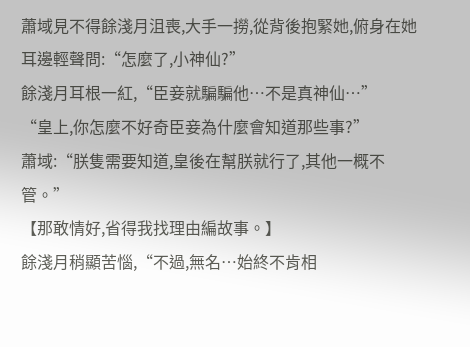蕭域見不得餘淺月沮喪,大手一撈,從背後抱緊她,俯身在她耳邊輕聲問:“怎麼了,小神仙?”
餘淺月耳根一紅,“臣妾就騙騙他…不是真神仙…”
“皇上,你怎麼不好奇臣妾為什麼會知道那些事?”
蕭域:“朕隻需要知道,皇後在幫朕就行了,其他一概不管。”
【那敢情好,省得我找理由編故事。】
餘淺月稍顯苦惱,“不過,無名…始終不肯相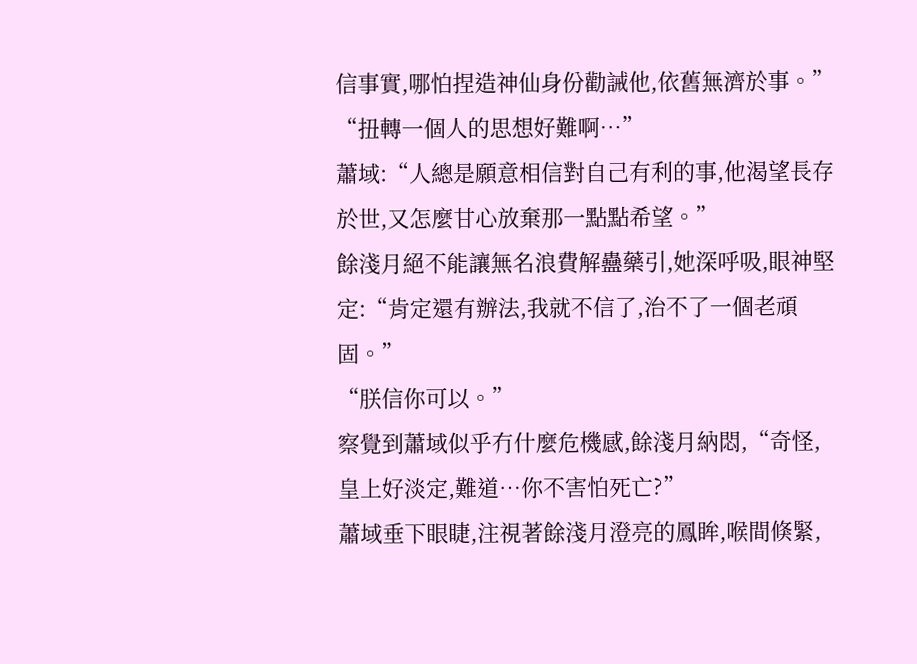信事實,哪怕捏造神仙身份勸誡他,依舊無濟於事。”
“扭轉一個人的思想好難啊…”
蕭域:“人總是願意相信對自己有利的事,他渴望長存於世,又怎麼甘心放棄那一點點希望。”
餘淺月絕不能讓無名浪費解蠱藥引,她深呼吸,眼神堅定:“肯定還有辦法,我就不信了,治不了一個老頑固。”
“朕信你可以。”
察覺到蕭域似乎冇什麼危機感,餘淺月納悶,“奇怪,皇上好淡定,難道…你不害怕死亡?”
蕭域垂下眼睫,注視著餘淺月澄亮的鳳眸,喉間倏緊,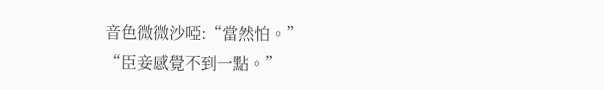音色微微沙啞:“當然怕。”
“臣妾感覺不到一點。”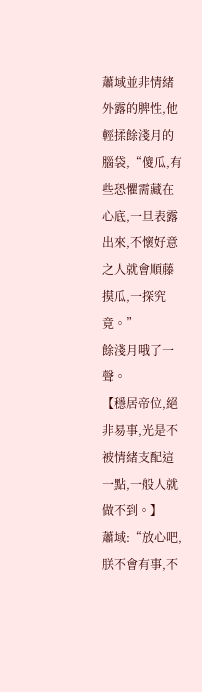蕭域並非情緒外露的脾性,他輕揉餘淺月的腦袋,“傻瓜,有些恐懼需藏在心底,一旦表露出來,不懷好意之人就會順藤摸瓜,一探究竟。”
餘淺月哦了一聲。
【穩居帝位,絕非易事,光是不被情緒支配這一點,一般人就做不到。】
蕭域:“放心吧,朕不會有事,不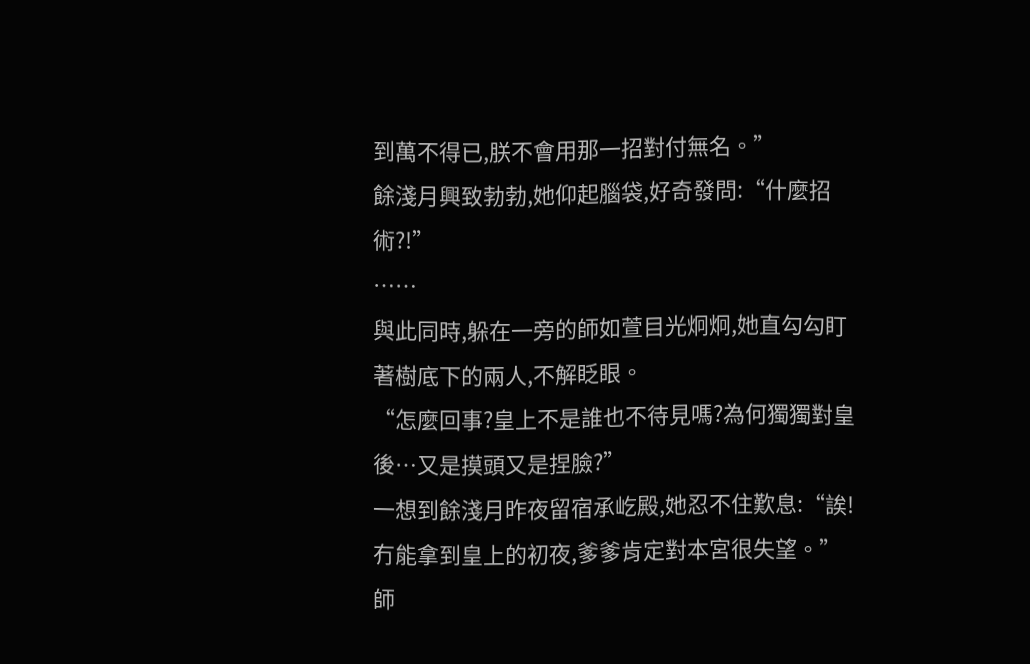到萬不得已,朕不會用那一招對付無名。”
餘淺月興致勃勃,她仰起腦袋,好奇發問:“什麼招術?!”
……
與此同時,躲在一旁的師如萱目光炯炯,她直勾勾盯著樹底下的兩人,不解眨眼。
“怎麼回事?皇上不是誰也不待見嗎?為何獨獨對皇後…又是摸頭又是捏臉?”
一想到餘淺月昨夜留宿承屹殿,她忍不住歎息:“誒!冇能拿到皇上的初夜,爹爹肯定對本宮很失望。”
師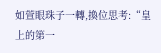如萱眼珠子一轉,換位思考:“皇上的第一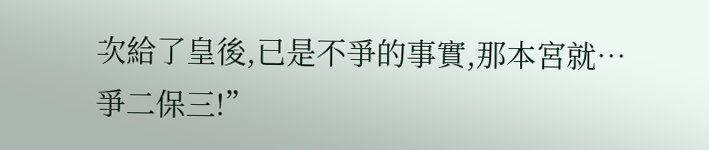次給了皇後,已是不爭的事實,那本宮就…爭二保三!”